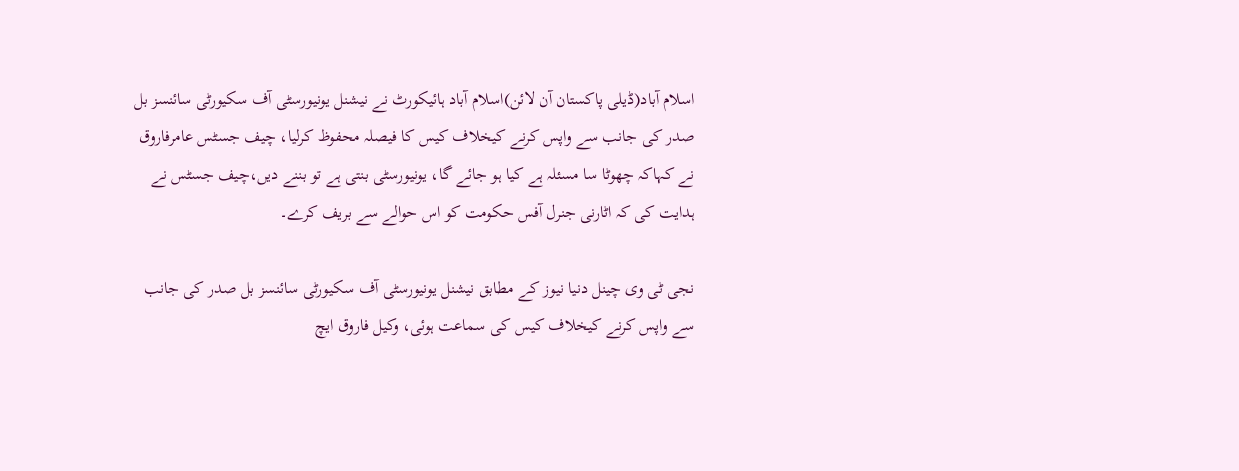اسلام آباد(ڈیلی پاکستان آن لائن)اسلام آباد ہائیکورٹ نے نیشنل یونیورسٹی آف سکیورٹی سائنسز بل صدر کی جانب سے واپس کرنے کیخلاف کیس کا فیصلہ محفوظ کرلیا، چیف جسٹس عامرفاروق نے کہاکہ چھوٹا سا مسئلہ ہے کیا ہو جائے گا، یونیورسٹی بنتی ہے تو بننے دیں،چیف جسٹس نے ہدایت کی کہ اٹارنی جنرل آفس حکومت کو اس حوالے سے بریف کرے۔

نجی ٹی وی چینل دنیا نیوز کے مطابق نیشنل یونیورسٹی آف سکیورٹی سائنسز بل صدر کی جانب سے واپس کرنے کیخلاف کیس کی سماعت ہوئی، وکیل فاروق ایچ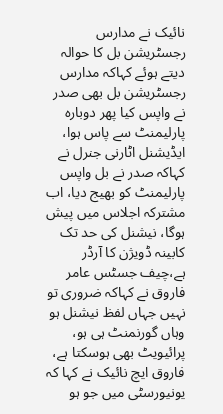نائیک نے مدارس رجسٹریشن بل کا حوالہ دیتے ہوئے کہاکہ مدارس رجسٹریشن بل بھی صدر نے واپس کیا پھر دوبارہ پارلیمنٹ سے پاس ہوا، ایڈیشنل اٹارنی جنرل نے کہاکہ صدر نے بل واپس پارلیمنٹ کو بھیج دیا، اب مشترکہ اجلاس میں پیش ہوگا، نیشنل کی حد تک کابینہ ڈویژن کا آرڈر ہے،چیف جسٹس عامر فاروق نے کہاکہ ضروری تو نہیں جہاں لفظ نیشنل ہو وہاں گورنمنٹ ہی ہو، پرائیویٹ بھی ہوسکتا ہے، فاروق ایچ نائیک نے کہا کہ یونیورسٹی میں جو ہو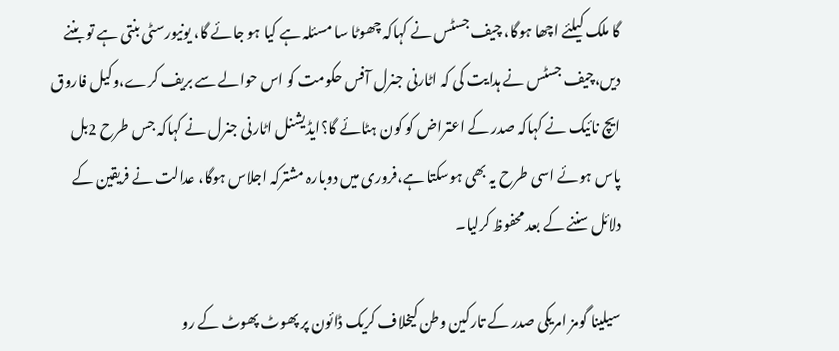گا ملک کیلئے اچھا ہوگا، چیف جسٹس نے کہاکہ چھوٹا سا مسئلہ ہے کیا ہو جائے گا، یونیورسٹی بنتی ہے تو بننے دیں،چیف جسٹس نے ہدایت کی کہ اٹارنی جنرل آفس حکومت کو اس حوالے سے بریف کرے،وکیل فاروق ایچ نائیک نے کہاکہ صدر کے اعتراض کو کون ہٹائے گا؟ایڈیشنل اٹارنی جنرل نے کہاکہ جس طرح 2بل پاس ہوئے اسی طرح یہ بھی ہوسکتا ہے،فروری میں دوبارہ مشترکہ اجلاس ہوگا، عدالت نے فریقین کے دلائل سننے کے بعد محفوظ کرلیا۔

سیلینا گومز امریکی صدر کے تارکین وطن کیخلاف کریک ڈائون پر پھوٹ پھوٹ کے رو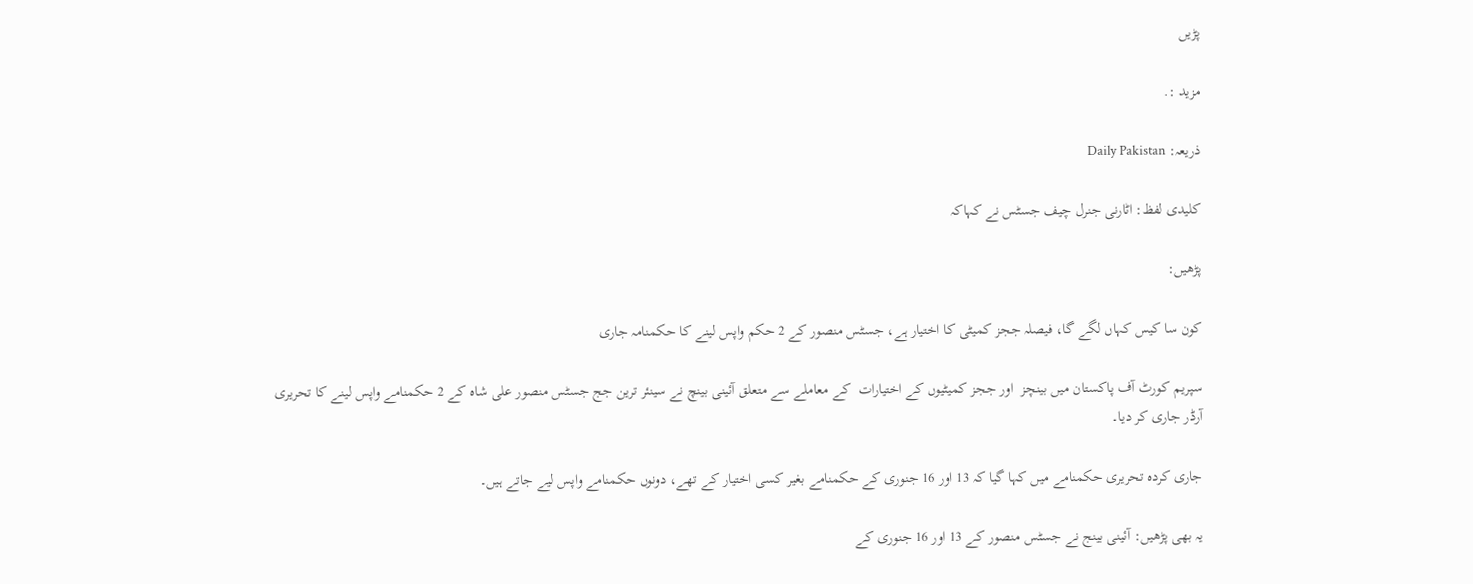پڑیں

مزید :.

ذریعہ: Daily Pakistan

کلیدی لفظ: اٹارنی جنرل چیف جسٹس نے کہاکہ

پڑھیں:

کون سا کیس کہاں لگے گا، فیصلہ ججز کمیٹی کا اختیار ہے، جسٹس منصور کے 2 حکم واپس لینے کا حکمنامہ جاری

سپریم کورٹ آف پاکستان میں بینچز  اور ججز کمیٹیوں کے اختیارات  کے معاملے سے متعلق آئینی بینچ نے سینئر ترین جج جسٹس منصور علی شاہ کے 2 حکمنامے واپس لینے کا تحریری آرڈر جاری کر دیا۔

جاری کردہ تحریری حکمنامے میں کہا گیا کہ 13 اور 16 جنوری کے حکمنامے بغیر کسی اختیار کے تھے، دونوں حکمنامے واپس لیے جاتے ہیں۔

یہ بھی پڑھیں: آئینی بینج نے جسٹس منصور کے 13 اور 16 جنوری کے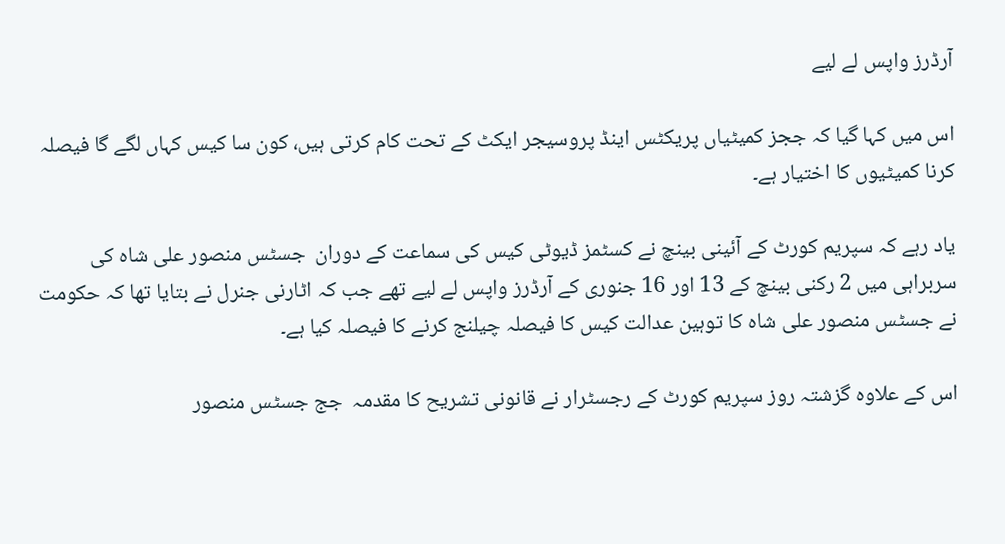آرڈرز واپس لے لیے

اس میں کہا گیا کہ ججز کمیٹیاں پریکٹس اینڈ پروسیجر ایکٹ کے تحت کام کرتی ہیں، کون سا کیس کہاں لگے گا فیصلہ کرنا کمیٹیوں کا اختیار ہے۔

یاد رہے کہ سپریم کورٹ کے آئینی بینچ نے کسٹمز ڈیوٹی کیس کی سماعت کے دوران  جسٹس منصور علی شاہ کی سربراہی میں 2 رکنی بینچ کے 13 اور 16 جنوری کے آرڈرز واپس لے لیے تھے جب کہ اٹارنی جنرل نے بتایا تھا کہ حکومت نے جسٹس منصور علی شاہ کا توہین عدالت کیس کا فیصلہ چیلنج کرنے کا فیصلہ کیا ہے۔

اس کے علاوہ گزشتہ روز سپریم کورٹ کے رجسٹرار نے قانونی تشریح کا مقدمہ  جج جسٹس منصور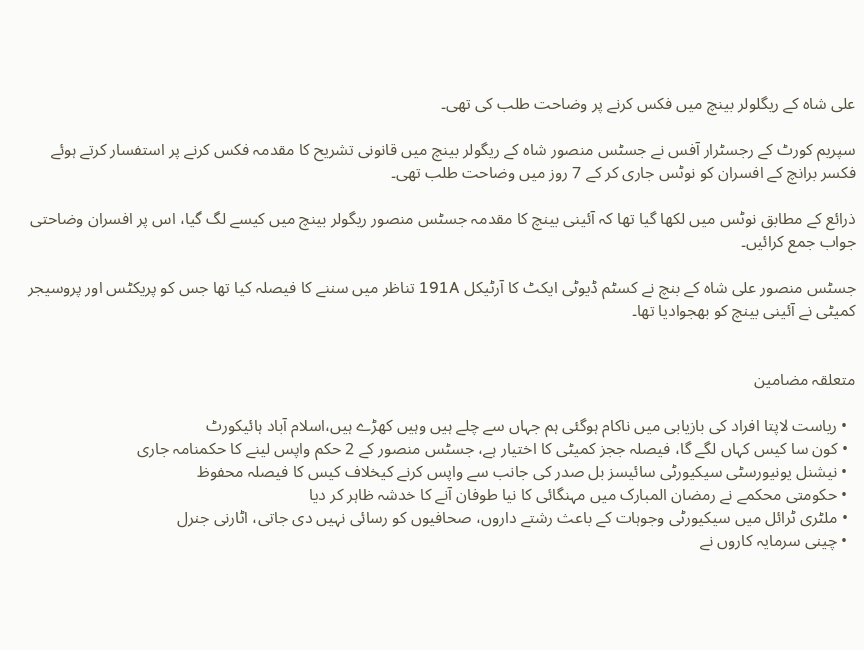علی شاہ کے ریگلولر بینچ میں فکس کرنے پر وضاحت طلب کی تھی۔

سپریم کورٹ کے رجسٹرار آفس نے جسٹس منصور شاہ کے ریگولر بینچ میں قانونی تشریح کا مقدمہ فکس کرنے پر استفسار کرتے ہوئے فکسر برانچ کے افسران کو نوٹس جاری کر کے 7 روز میں وضاحت طلب تھی۔

ذرائع کے مطابق نوٹس میں لکھا گیا تھا کہ آئینی بینچ کا مقدمہ جسٹس منصور ریگولر بینچ میں کیسے لگ گیا، اس پر افسران وضاحتی جواب جمع کرائیں۔

جسٹس منصور علی شاہ کے بنچ نے کسٹم ڈیوٹی ایکٹ کا آرٹیکل 191A تناظر میں سننے کا فیصلہ کیا تھا جس کو پریکٹس اور پروسیجر کمیٹی نے آئینی بینچ کو بھجوادیا تھا۔


متعلقہ مضامین

  • ریاست لاپتا افراد کی بازیابی میں ناکام ہوگئی ہم جہاں سے چلے ہیں وہیں کھڑے ہیں،اسلام آباد ہائیکورٹ
  • کون سا کیس کہاں لگے گا، فیصلہ ججز کمیٹی کا اختیار ہے، جسٹس منصور کے 2 حکم واپس لینے کا حکمنامہ جاری
  • نیشنل یونیورسٹی سیکیورٹی سائیسز بل صدر کی جانب سے واپس کرنے کیخلاف کیس کا فیصلہ محفوظ
  • حکومتی محکمے نے رمضان المبارک میں مہنگائی کا نیا طوفان آنے کا خدشہ ظاہر کر دیا
  • ملٹری ٹرائل میں سیکیورٹی وجوہات کے باعث رشتے داروں، صحافیوں کو رسائی نہیں دی جاتی، اٹارنی جنرل
  • چینی سرمایہ کاروں نے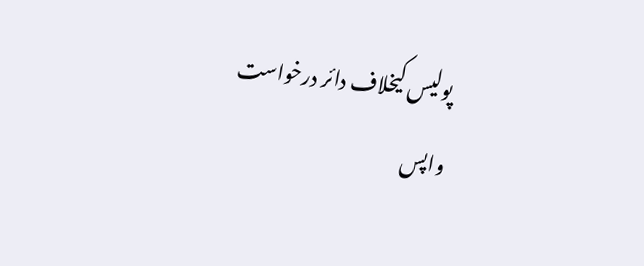پولیس کیخلاف دائر درخواست واپس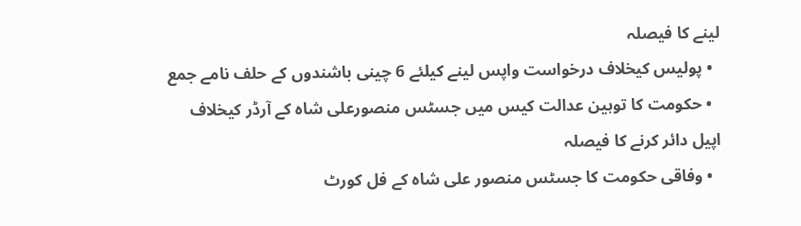لینے کا فیصلہ
  • پولیس کیخلاف درخواست واپس لینے کیلئے 6 چینی باشندوں کے حلف نامے جمع
  • حکومت کا توہین عدالت کیس میں جسٹس منصورعلی شاہ کے آرڈر کیخلاف اپیل دائر کرنے کا فیصلہ
  • وفاقی حکومت کا جسٹس منصور علی شاہ کے فل کورٹ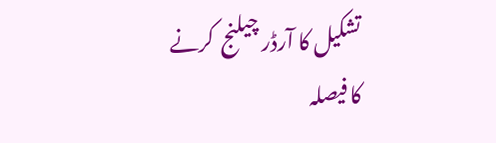تشکیل کا آرڈر چیلنج  کرنے کا فیصلہ